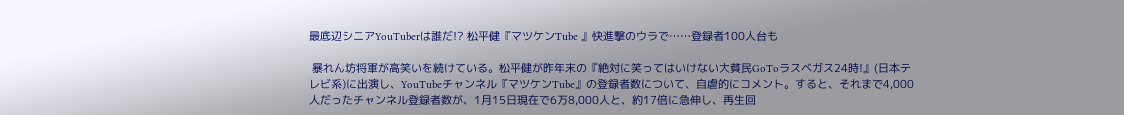最底辺シニアYouTuberは誰だ!? 松平健『マツケンTube 』快進撃のウラで……登録者100人台も

 暴れん坊将軍が高笑いを続けている。松平健が昨年末の『絶対に笑ってはいけない大貧民GoToラスベガス24時!』(日本テレビ系)に出演し、YouTubeチャンネル『マツケンTube』の登録者数について、自虐的にコメント。すると、それまで4,000人だったチャンネル登録者数が、1月15日現在で6万8,000人と、約17倍に急伸し、再生回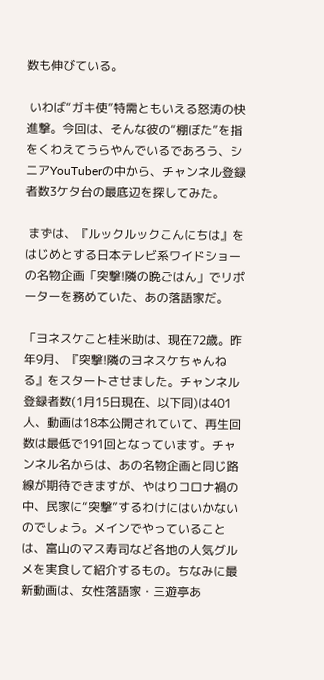数も伸びている。

 いわば“ガキ使”特需ともいえる怒涛の快進撃。今回は、そんな彼の“棚ぼた”を指をくわえてうらやんでいるであろう、シニアYouTuberの中から、チャンネル登録者数3ケタ台の最底辺を探してみた。

 まずは、『ルックルックこんにちは』をはじめとする日本テレビ系ワイドショーの名物企画「突撃!隣の晩ごはん」でリポーターを務めていた、あの落語家だ。

「ヨネスケこと桂米助は、現在72歳。昨年9月、『突撃!隣のヨネスケちゃんねる』をスタートさせました。チャンネル登録者数(1月15日現在、以下同)は401人、動画は18本公開されていて、再生回数は最低で191回となっています。チャンネル名からは、あの名物企画と同じ路線が期待できますが、やはりコロナ禍の中、民家に“突撃”するわけにはいかないのでしょう。メインでやっていることは、富山のマス寿司など各地の人気グルメを実食して紹介するもの。ちなみに最新動画は、女性落語家・三遊亭あ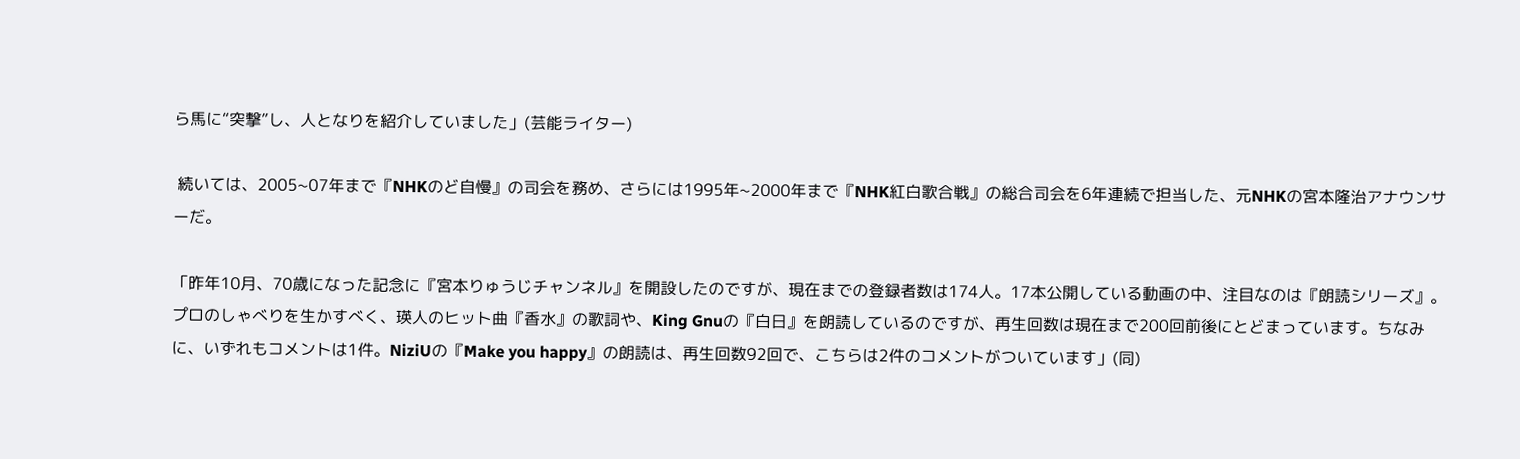ら馬に“突撃”し、人となりを紹介していました」(芸能ライター)

 続いては、2005~07年まで『NHKのど自慢』の司会を務め、さらには1995年~2000年まで『NHK紅白歌合戦』の総合司会を6年連続で担当した、元NHKの宮本隆治アナウンサーだ。

「昨年10月、70歳になった記念に『宮本りゅうじチャンネル』を開設したのですが、現在までの登録者数は174人。17本公開している動画の中、注目なのは『朗読シリーズ』。プロのしゃべりを生かすべく、瑛人のヒット曲『香水』の歌詞や、King Gnuの『白日』を朗読しているのですが、再生回数は現在まで200回前後にとどまっています。ちなみに、いずれもコメントは1件。NiziUの『Make you happy』の朗読は、再生回数92回で、こちらは2件のコメントがついています」(同)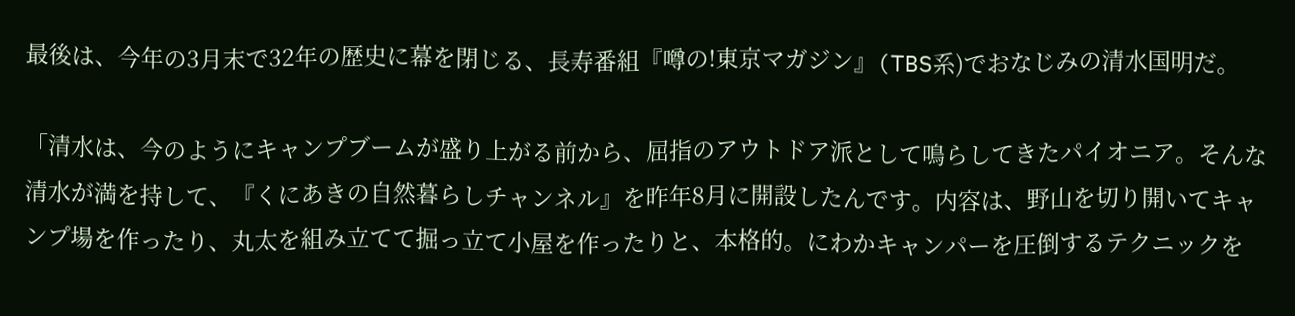最後は、今年の3月末で32年の歴史に幕を閉じる、長寿番組『噂の!東京マガジン』(TBS系)でおなじみの清水国明だ。

「清水は、今のようにキャンプブームが盛り上がる前から、屈指のアウトドア派として鳴らしてきたパイオニア。そんな清水が満を持して、『くにあきの自然暮らしチャンネル』を昨年8月に開設したんです。内容は、野山を切り開いてキャンプ場を作ったり、丸太を組み立てて掘っ立て小屋を作ったりと、本格的。にわかキャンパーを圧倒するテクニックを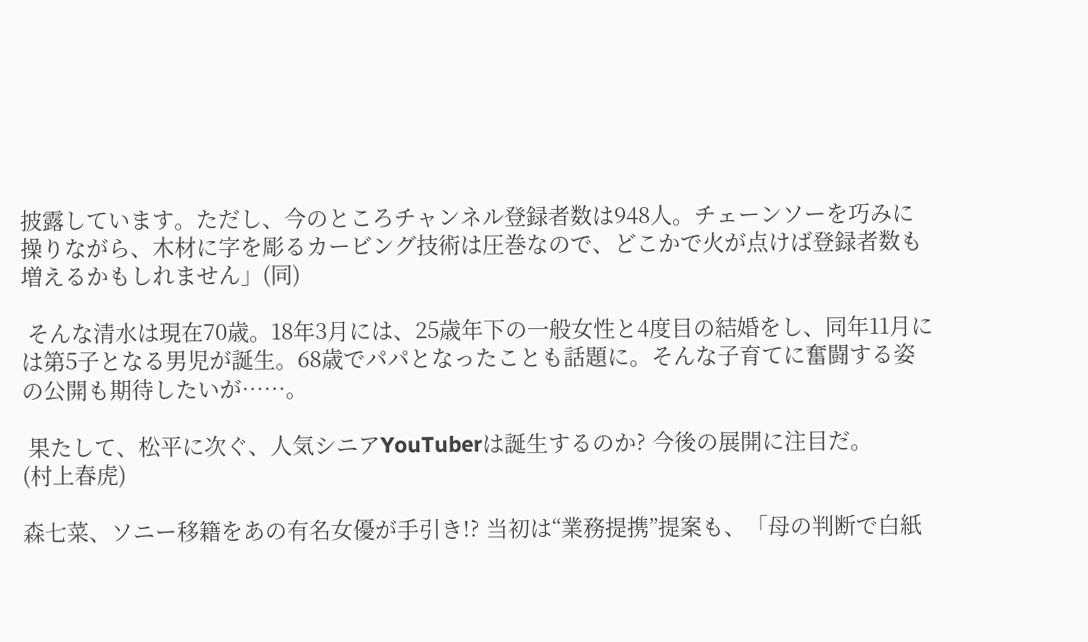披露しています。ただし、今のところチャンネル登録者数は948人。チェーンソーを巧みに操りながら、木材に字を彫るカービング技術は圧巻なので、どこかで火が点けば登録者数も増えるかもしれません」(同)

 そんな清水は現在70歳。18年3月には、25歳年下の一般女性と4度目の結婚をし、同年11月には第5子となる男児が誕生。68歳でパパとなったことも話題に。そんな子育てに奮闘する姿の公開も期待したいが……。

 果たして、松平に次ぐ、人気シニアYouTuberは誕生するのか? 今後の展開に注目だ。
(村上春虎)

森七菜、ソニー移籍をあの有名女優が手引き!? 当初は“業務提携”提案も、「母の判断で白紙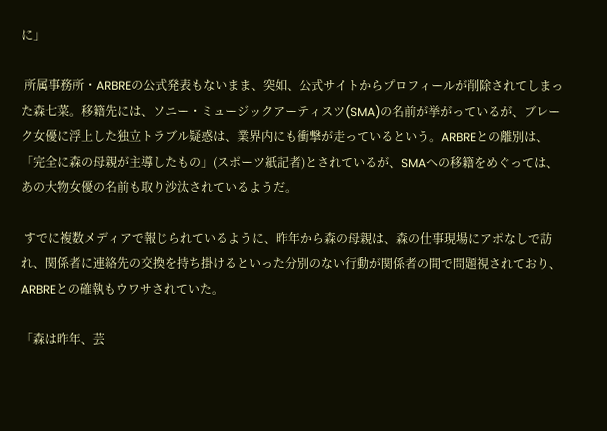に」

 所属事務所・ARBREの公式発表もないまま、突如、公式サイトからプロフィールが削除されてしまった森七菜。移籍先には、ソニー・ミュージックアーティスツ(SMA)の名前が挙がっているが、ブレーク女優に浮上した独立トラブル疑惑は、業界内にも衝撃が走っているという。ARBREとの離別は、「完全に森の母親が主導したもの」(スポーツ紙記者)とされているが、SMAへの移籍をめぐっては、あの大物女優の名前も取り沙汰されているようだ。

 すでに複数メディアで報じられているように、昨年から森の母親は、森の仕事現場にアポなしで訪れ、関係者に連絡先の交換を持ち掛けるといった分別のない行動が関係者の間で問題視されており、ARBREとの確執もウワサされていた。

「森は昨年、芸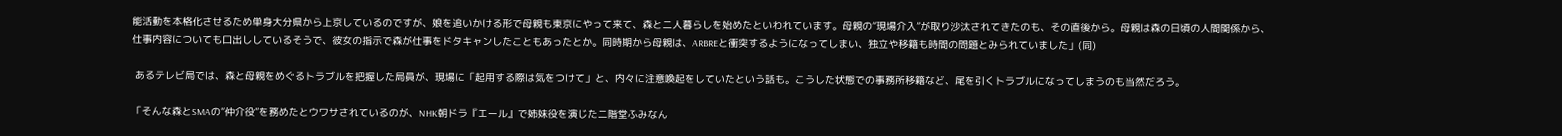能活動を本格化させるため単身大分県から上京しているのですが、娘を追いかける形で母親も東京にやって来て、森と二人暮らしを始めたといわれています。母親の“現場介入”が取り沙汰されてきたのも、その直後から。母親は森の日頃の人間関係から、仕事内容についても口出ししているそうで、彼女の指示で森が仕事をドタキャンしたこともあったとか。同時期から母親は、ARBREと衝突するようになってしまい、独立や移籍も時間の問題とみられていました」(同)

 あるテレビ局では、森と母親をめぐるトラブルを把握した局員が、現場に「起用する際は気をつけて」と、内々に注意喚起をしていたという話も。こうした状態での事務所移籍など、尾を引くトラブルになってしまうのも当然だろう。

「そんな森とSMAの“仲介役”を務めたとウワサされているのが、NHK朝ドラ『エール』で姉妹役を演じた二階堂ふみなん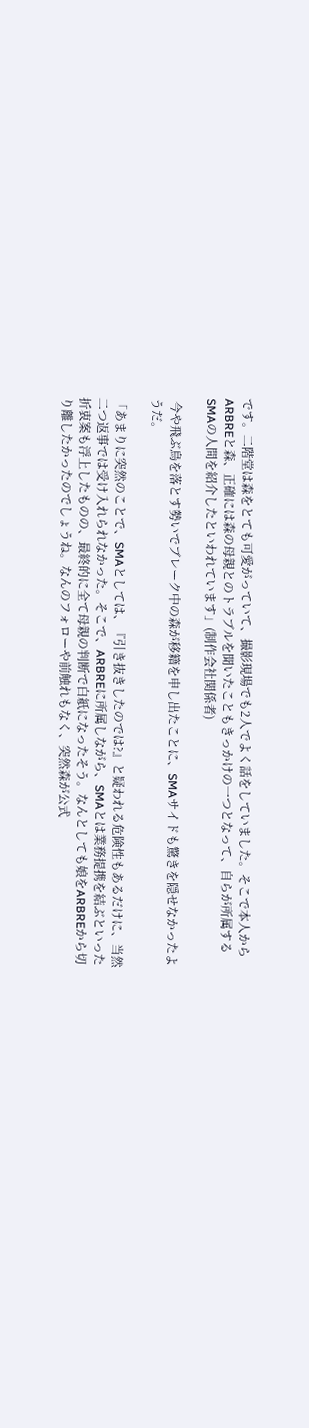です。二階堂は森をとても可愛がっていて、撮影現場でも2人でよく話をしていました。そこで本人からARBREと森、正確には森の母親とのトラブルを聞いたこともきっかけの一つとなって、自らが所属するSMAの人間を紹介したといわれています」(制作会社関係者)

 今や飛ぶ鳥を落とす勢いでブレーク中の森が移籍を申し出たことに、SMAサイドも驚きを隠せなかったようだ。

「あまりに突然のことで、SMAとしては、『引き抜きしたのでは?』と疑われる危険性もあるだけに、当然二つ返事では受け入れられなかった。そこで、ARBREに所属しながら、SMAとは業務提携を結ぶといった折衷案も浮上したものの、最終的に全て母親の判断で白紙になったそう。なんとしても娘をARBREから切り離したかったのでしょうね。なんのフォローや前触れもなく、突然森が公式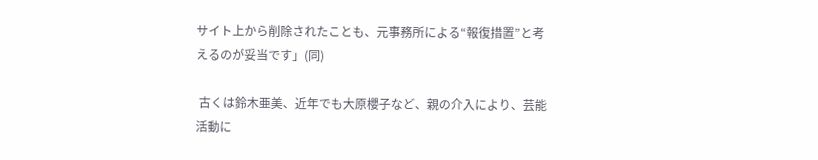サイト上から削除されたことも、元事務所による“報復措置”と考えるのが妥当です」(同)

 古くは鈴木亜美、近年でも大原櫻子など、親の介入により、芸能活動に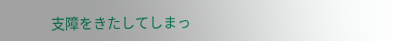支障をきたしてしまっ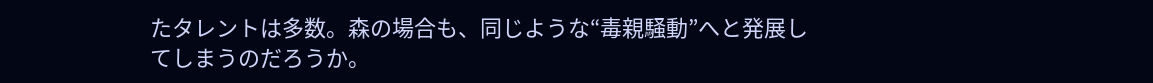たタレントは多数。森の場合も、同じような“毒親騒動”へと発展してしまうのだろうか。